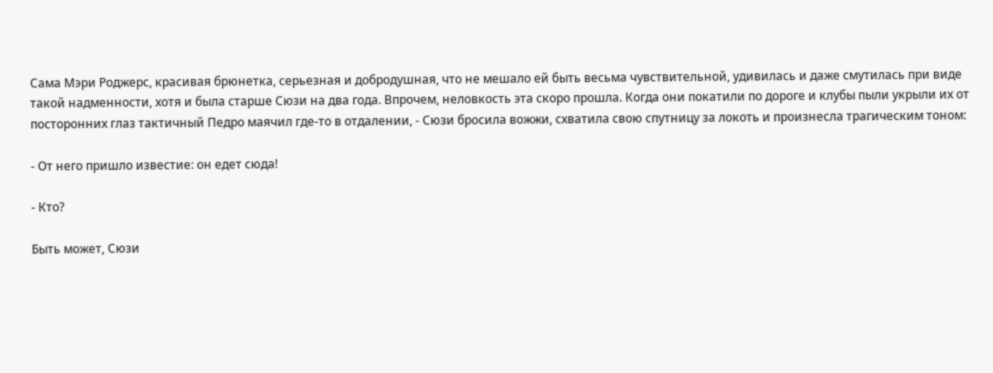Сама Мэри Роджерс, красивая брюнетка, серьезная и добродушная, что не мешало ей быть весьма чувствительной, удивилась и даже смутилась при виде такой надменности, хотя и была старше Сюзи на два года. Впрочем, неловкость эта скоро прошла. Когда они покатили по дороге и клубы пыли укрыли их от посторонних глаз тактичный Педро маячил где-то в отдалении, - Сюзи бросила вожжи, схватила свою спутницу за локоть и произнесла трагическим тоном:

- От него пришло известие: он едет сюда!

- Кто?

Быть может, Сюзи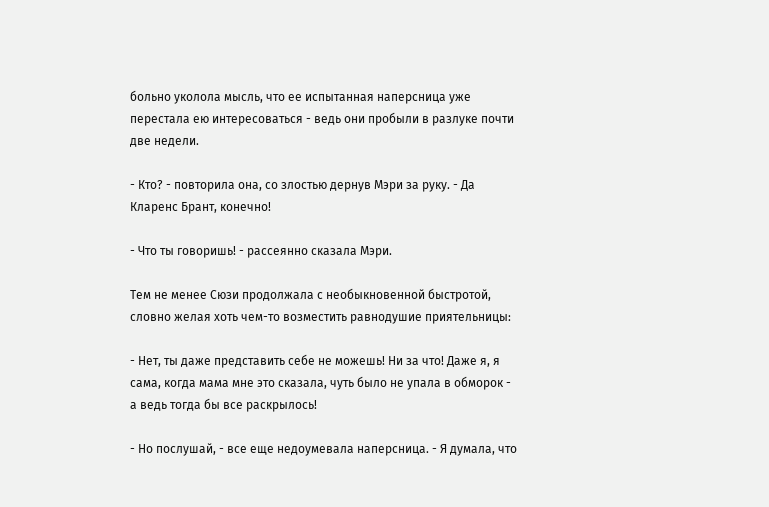больно уколола мысль, что ее испытанная наперсница уже перестала ею интересоваться - ведь они пробыли в разлуке почти две недели.

- Кто? - повторила она, со злостью дернув Мэри за руку. - Да Кларенс Брант, конечно!

- Что ты говоришь! - рассеянно сказала Мэри.

Тем не менее Сюзи продолжала с необыкновенной быстротой, словно желая хоть чем-то возместить равнодушие приятельницы:

- Нет, ты даже представить себе не можешь! Ни за что! Даже я, я сама, когда мама мне это сказала, чуть было не упала в обморок - а ведь тогда бы все раскрылось!

- Но послушай, - все еще недоумевала наперсница. - Я думала, что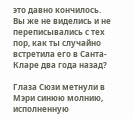это давно кончилось. Вы же не виделись и не переписывались с тех пор, как ты случайно встретила его в Санта-Кларе два года назад?

Глаза Сюзи метнули в Мэри синюю молнию, исполненную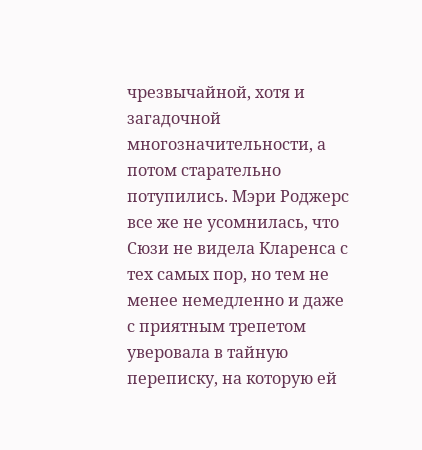чрезвычайной, хотя и загадочной многозначительности, а потом старательно потупились. Мэри Роджерс все же не усомнилась, что Сюзи не видела Кларенса с тех самых пор, но тем не менее немедленно и даже с приятным трепетом уверовала в тайную переписку, на которую ей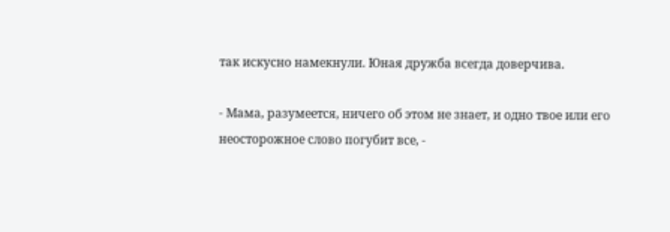так искусно намекнули. Юная дружба всегда доверчива.

- Мама, разумеется, ничего об этом не знает, и одно твое или его неосторожное слово погубит все, -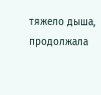тяжело дыша, продолжала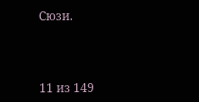Сюзи.



11 из 149